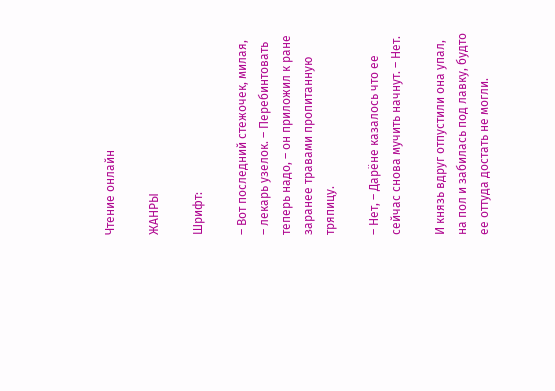Чтение онлайн

ЖАНРЫ

Шрифт:

– Вот последний стежочек, милая, – лекарь узелок. – Перебинтовать теперь надо, – он приложил к ране заранее травами пропитанную тряпицу.

– Нет, – Дарёне казалось что ее сейчас снова мучить начнут. – Нет.

И князь вдруг отпустили она упал, на пол и забилась под лавку, будто ее оттуда достать не могли.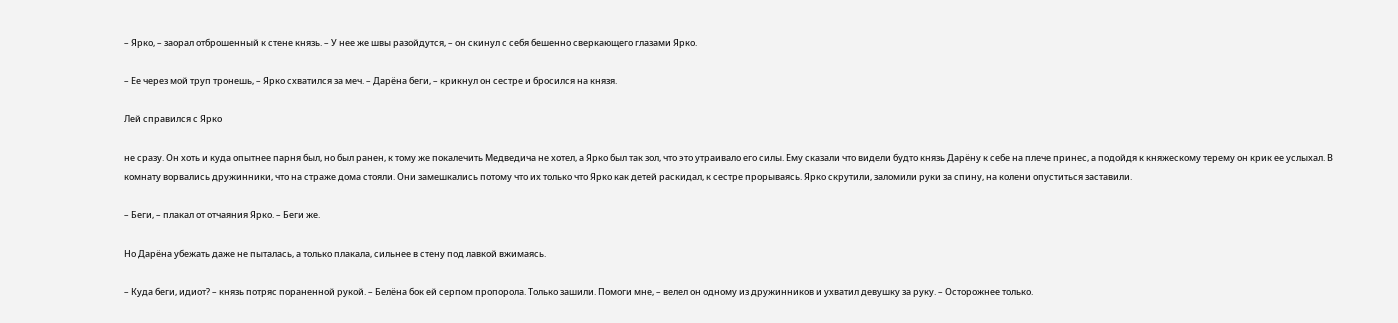– Ярко, – заорал отброшенный к стене князь. – У нее же швы разойдутся, – он скинул с себя бешенно сверкающего глазами Ярко.

– Ее через мой труп тронешь, – Ярко схватился за меч. – Дарёна беги, – крикнул он сестре и бросился на князя.

Лей справился с Ярко

не сразу. Он хоть и куда опытнее парня был, но был ранен, к тому же покалечить Медведича не хотел, а Ярко был так зол, что это утраивало его силы. Ему сказали что видели будто князь Дарёну к себе на плече принес, а подойдя к княжескому терему он крик ее услыхал. В комнату ворвались дружинники, что на страже дома стояли. Они замешкались потому что их только что Ярко как детей раскидал, к сестре прорываясь. Ярко скрутили, заломили руки за спину, на колени опуститься заставили.

– Беги, – плакал от отчаяния Ярко. – Беги же.

Но Дарёна убежать даже не пыталась, а только плакала, сильнее в стену под лавкой вжимаясь.

– Куда беги, идиот? – князь потряс пораненной рукой. – Белёна бок ей серпом пропорола. Только зашили. Помоги мне, – велел он одному из дружинников и ухватил девушку за руку. – Осторожнее только.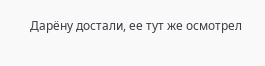Дарёну достали, ее тут же осмотрел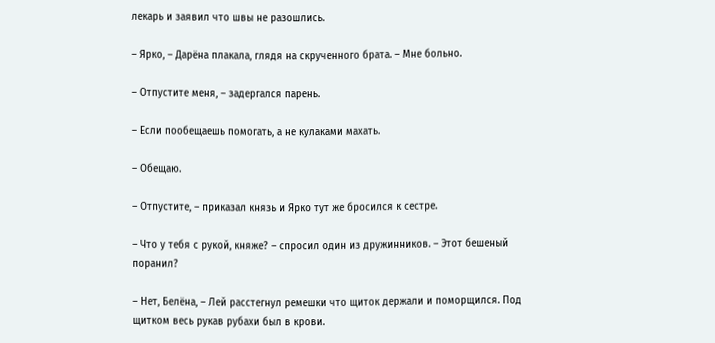лекарь и заявил что швы не разошлись.

– Ярко, – Дарёна плакала, глядя на скрученного брата. – Мне больно.

– Отпустите меня, – задергался парень.

– Если пообещаешь помогать, а не кулаками махать.

– Обещаю.

– Отпустите, – приказал князь и Ярко тут же бросился к сестре.

– Что у тебя с рукой, княже? – спросил один из дружинников. – Этот бешеный поранил?

– Нет, Белёна, – Лей расстегнул ремешки что щиток держали и поморщился. Под щитком весь рукав рубахи был в крови.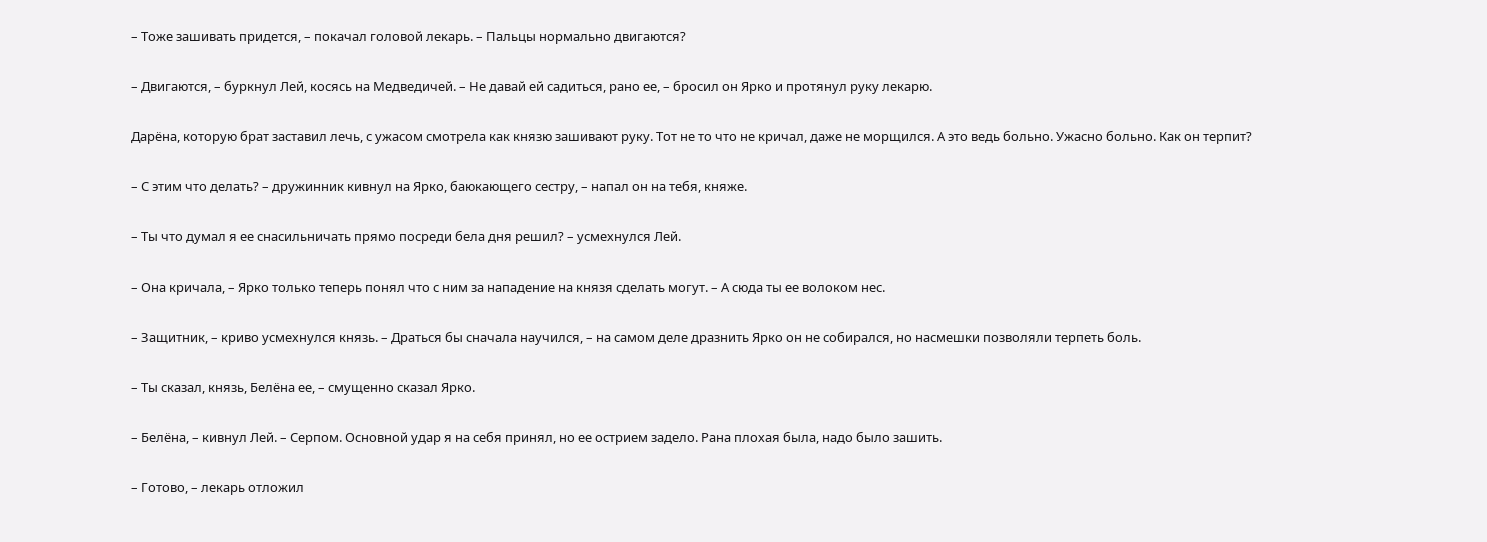– Тоже зашивать придется, – покачал головой лекарь. – Пальцы нормально двигаются?

– Двигаются, – буркнул Лей, косясь на Медведичей. – Не давай ей садиться, рано ее, – бросил он Ярко и протянул руку лекарю.

Дарёна, которую брат заставил лечь, с ужасом смотрела как князю зашивают руку. Тот не то что не кричал, даже не морщился. А это ведь больно. Ужасно больно. Как он терпит?

– С этим что делать? – дружинник кивнул на Ярко, баюкающего сестру, – напал он на тебя, княже.

– Ты что думал я ее снасильничать прямо посреди бела дня решил? – усмехнулся Лей.

– Она кричала, – Ярко только теперь понял что с ним за нападение на князя сделать могут. – А сюда ты ее волоком нес.

– Защитник, – криво усмехнулся князь. – Драться бы сначала научился, – на самом деле дразнить Ярко он не собирался, но насмешки позволяли терпеть боль.

– Ты сказал, князь, Белёна ее, – смущенно сказал Ярко.

– Белёна, – кивнул Лей. – Серпом. Основной удар я на себя принял, но ее острием задело. Рана плохая была, надо было зашить.

– Готово, – лекарь отложил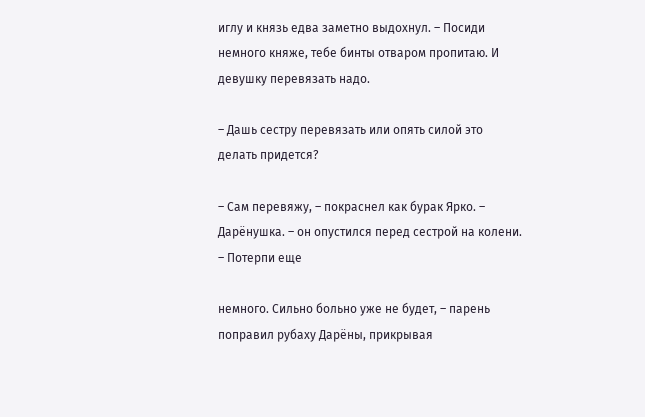иглу и князь едва заметно выдохнул. – Посиди немного княже, тебе бинты отваром пропитаю. И девушку перевязать надо.

– Дашь сестру перевязать или опять силой это делать придется?

– Сам перевяжу, – покраснел как бурак Ярко. – Дарёнушка. – он опустился перед сестрой на колени. – Потерпи еще

немного. Сильно больно уже не будет, – парень поправил рубаху Дарёны, прикрывая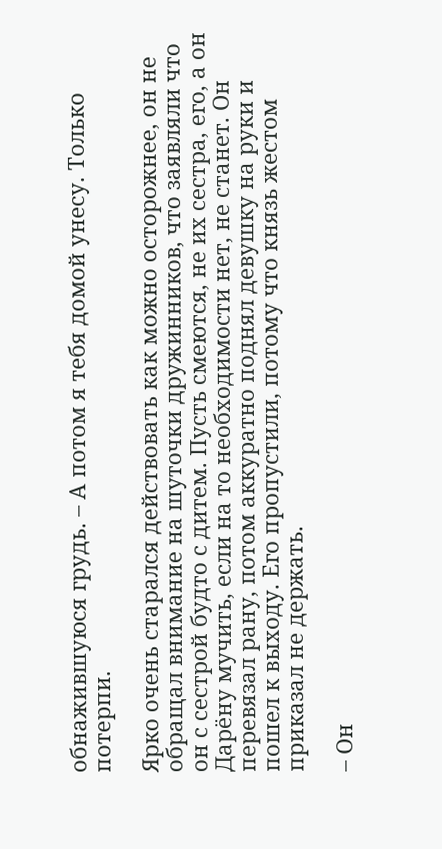обнажившуюся грудь. – А потом я тебя домой унесу. Только потерпи.

Ярко очень старался действовать как можно осторожнее, он не обращал внимание на шуточки дружинников, что заявляли что он с сестрой будто с дитем. Пусть смеются, не их сестра, его, а он Дарёну мучить, если на то необходимости нет, не станет. Он перевязал рану, потом аккуратно поднял девушку на руки и пошел к выходу. Его пропустили, потому что князь жестом приказал не держать.

– Он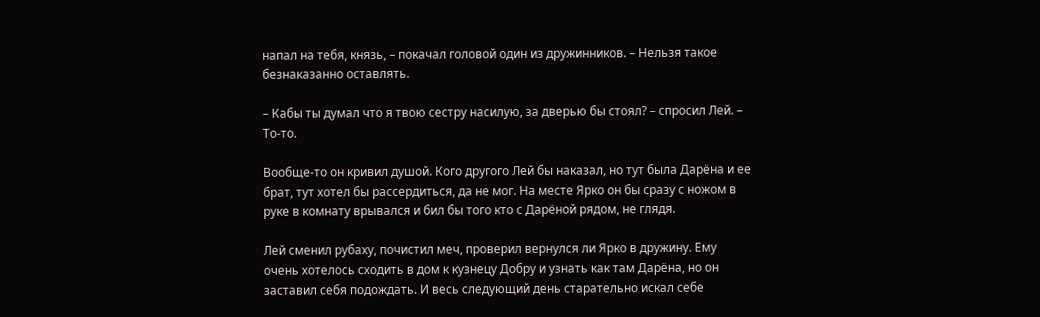напал на тебя, князь, – покачал головой один из дружинников. – Нельзя такое безнаказанно оставлять.

– Кабы ты думал что я твою сестру насилую, за дверью бы стоял? – спросил Лей. – То-то.

Вообще-то он кривил душой. Кого другого Лей бы наказал, но тут была Дарёна и ее брат, тут хотел бы рассердиться, да не мог. На месте Ярко он бы сразу с ножом в руке в комнату врывался и бил бы того кто с Дарёной рядом, не глядя.

Лей сменил рубаху, почистил меч, проверил вернулся ли Ярко в дружину. Ему очень хотелось сходить в дом к кузнецу Добру и узнать как там Дарёна, но он заставил себя подождать. И весь следующий день старательно искал себе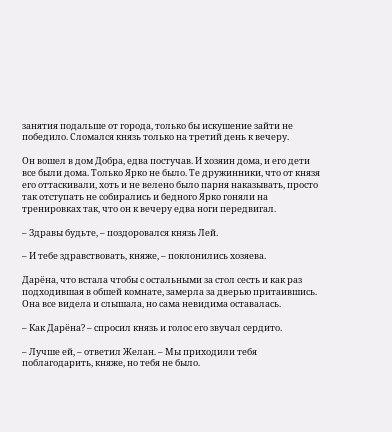занятия подальше от города, только бы искушение зайти не победило. Сломался князь только на третий день к вечеру.

Он вошел в дом Добра, едва постучав. И хозяин дома, и его дети все были дома. Только Ярко не было. Те дружинники, что от князя его оттаскивали, хоть и не велено было парня наказывать, просто так отступать не собирались и бедного Ярко гоняли на тренировках так, что он к вечеру едва ноги передвигал.

– Здравы будьте, – поздоровался князь Лей.

– И тебе здравствовать, княже, – поклонились хозяева.

Дарёна, что встала чтобы с остальными за стол сесть и как раз подходившая в обшей комнате, замерла за дверью притаившись. Она все видела и слышала, но сама невидима оставалась.

– Как Дарёна? – спросил князь и голос его звучал сердито.

– Лучше ей, – ответил Желан. – Мы приходили тебя поблагодарить, княже, но тебя не было.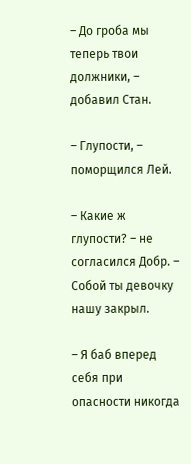– До гроба мы теперь твои должники, – добавил Стан.

– Глупости, – поморщился Лей.

– Какие ж глупости? – не согласился Добр. – Собой ты девочку нашу закрыл.

– Я баб вперед себя при опасности никогда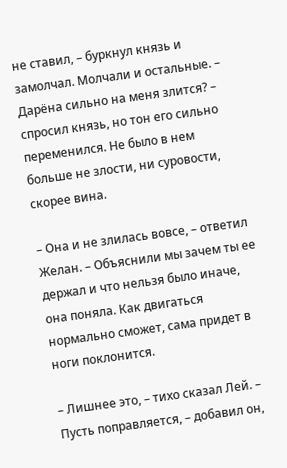не ставил, – буркнул князь и замолчал. Молчали и остальные. – Дарёна сильно на меня злится? – спросил князь, но тон его сильно переменился. Не было в нем больше не злости, ни суровости, скорее вина.

– Она и не злилась вовсе, – ответил Желан. – Объяснили мы зачем ты ее держал и что нельзя было иначе, она поняла. Как двигаться нормально сможет, сама придет в ноги поклонится.

– Лишнее это, – тихо сказал Лей. – Пусть поправляется, – добавил он,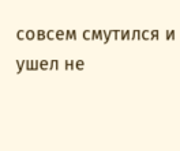совсем смутился и ушел не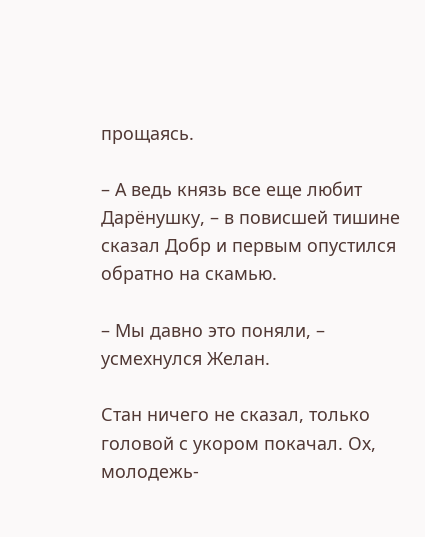прощаясь.

– А ведь князь все еще любит Дарёнушку, – в повисшей тишине сказал Добр и первым опустился обратно на скамью.

– Мы давно это поняли, – усмехнулся Желан.

Стан ничего не сказал, только головой с укором покачал. Ох, молодежь-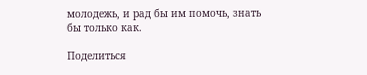молодежь, и рад бы им помочь, знать бы только как.

Поделиться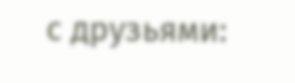с друзьями: